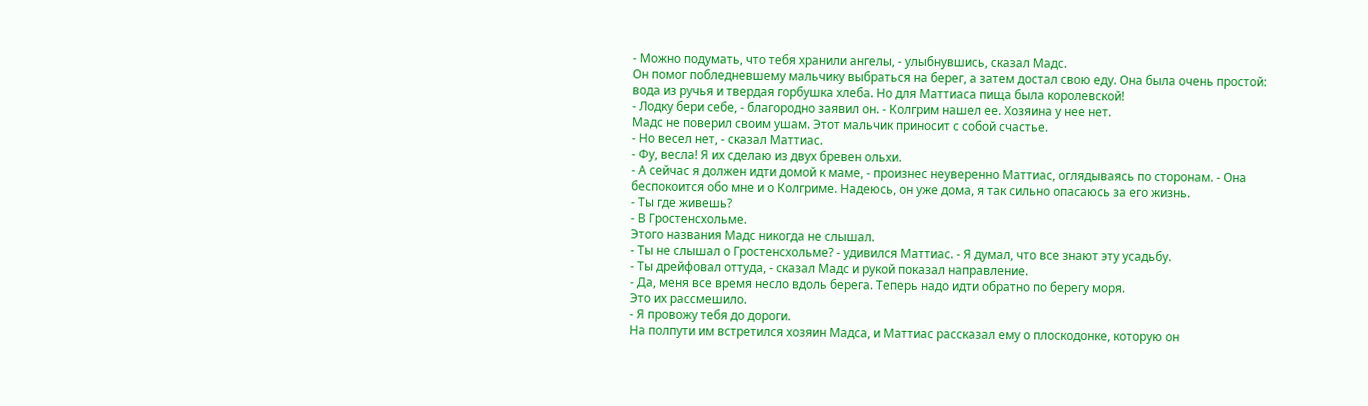- Можно подумать, что тебя хранили ангелы, - улыбнувшись, сказал Мадс.
Он помог побледневшему мальчику выбраться на берег, а затем достал свою еду. Она была очень простой: вода из ручья и твердая горбушка хлеба. Но для Маттиаса пища была королевской!
- Лодку бери себе, - благородно заявил он. - Колгрим нашел ее. Хозяина у нее нет.
Мадс не поверил своим ушам. Этот мальчик приносит с собой счастье.
- Но весел нет, - сказал Маттиас.
- Фу, весла! Я их сделаю из двух бревен ольхи.
- А сейчас я должен идти домой к маме, - произнес неуверенно Маттиас, оглядываясь по сторонам. - Она беспокоится обо мне и о Колгриме. Надеюсь, он уже дома, я так сильно опасаюсь за его жизнь.
- Ты где живешь?
- В Гростенсхольме.
Этого названия Мадс никогда не слышал.
- Ты не слышал о Гростенсхольме? - удивился Маттиас. - Я думал, что все знают эту усадьбу.
- Ты дрейфовал оттуда, - сказал Мадс и рукой показал направление.
- Да, меня все время несло вдоль берега. Теперь надо идти обратно по берегу моря.
Это их рассмешило.
- Я провожу тебя до дороги.
На полпути им встретился хозяин Мадса, и Маттиас рассказал ему о плоскодонке, которую он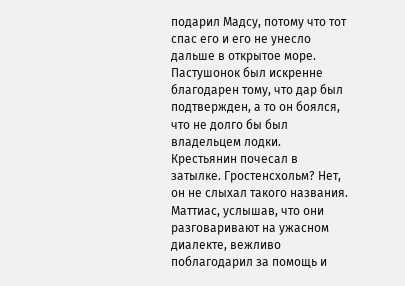подарил Мадсу, потому что тот спас его и его не унесло дальше в открытое море. Пастушонок был искренне благодарен тому, что дар был подтвержден, а то он боялся, что не долго бы был владельцем лодки.
Крестьянин почесал в затылке. Гростенсхольм? Нет, он не слыхал такого названия.
Маттиас, услышав, что они разговаривают на ужасном диалекте, вежливо поблагодарил за помощь и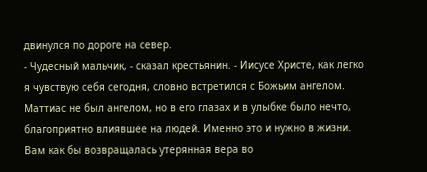двинулся по дороге на север.
- Чудесный мальчик, - сказал крестьянин. - Иисусе Христе, как легко я чувствую себя сегодня, словно встретился с Божьим ангелом.
Маттиас не был ангелом, но в его глазах и в улыбке было нечто, благоприятно влиявшее на людей. Именно это и нужно в жизни. Вам как бы возвращалась утерянная вера во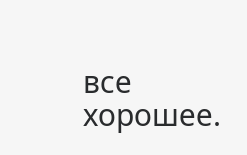все хорошее.